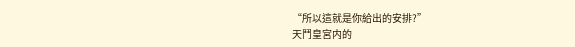“所以這就是你給出的安排?”
天鬥皇宮内的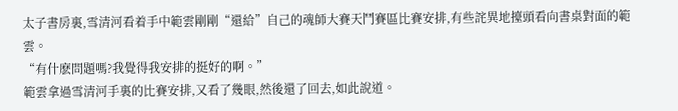太子書房裏,雪清河看着手中範雲剛剛“還給”自己的魂師大賽天鬥賽區比賽安排,有些詫異地擡頭看向書桌對面的範雲。
“有什麽問題嗎?我覺得我安排的挺好的啊。”
範雲拿過雪清河手裏的比賽安排,又看了幾眼,然後還了回去,如此說道。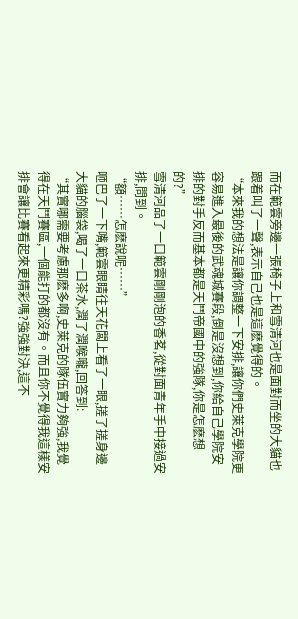而在範雲旁邊一張椅子上和雪清河也是面對而坐的大貓也跟着叫了一聲,表示自己也是這麽覺得的。
“本來我的想法是讓你調整一下安排,讓你們史萊克學院更容易進入最後的武魂城賽段,倒是沒想到,你給自己學院安排的對手反而基本都是天鬥帝國中的強隊,你是怎麽想的?”
雪清河品了一口範雲剛剛泡的香茗,從對面青年手中接過安排,問到。
“額……怎麽說呢……”
咂巴了一下嘴,範雲眼睛往天花闆上看了一眼,搓了搓身邊大貓的腦袋,喝了一口茶水,潤了潤喉嚨,回答到:
“其實哪需要考慮那麽多啊,史萊克的隊伍實力夠強,我覺得在天鬥賽區,一個能打的都沒有。而且你不覺得我這樣安排會讓比賽看起來更精彩嗎?強強對決,這不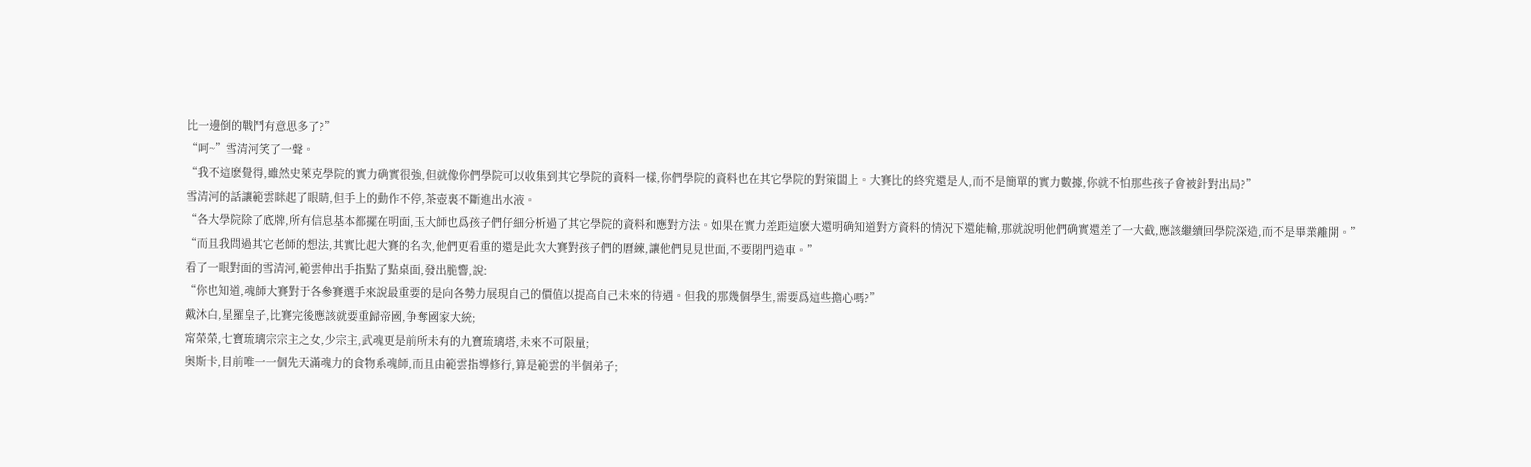比一邊倒的戰鬥有意思多了?”
“呵~”雪清河笑了一聲。
“我不這麽覺得,雖然史萊克學院的實力确實很強,但就像你們學院可以收集到其它學院的資料一樣,你們學院的資料也在其它學院的對策闆上。大賽比的終究還是人,而不是簡單的實力數據,你就不怕那些孩子會被針對出局?”
雪清河的話讓範雲眯起了眼睛,但手上的動作不停,茶壺裏不斷進出水液。
“各大學院除了底牌,所有信息基本都擺在明面,玉大師也爲孩子們仔細分析過了其它學院的資料和應對方法。如果在實力差距這麽大還明确知道對方資料的情況下還能輸,那就說明他們确實還差了一大截,應該繼續回學院深造,而不是畢業離開。”
“而且我問過其它老師的想法,其實比起大賽的名次,他們更看重的還是此次大賽對孩子們的曆練,讓他們見見世面,不要閉門造車。”
看了一眼對面的雪清河,範雲伸出手指點了點桌面,發出脆響,說:
“你也知道,魂師大賽對于各參賽選手來說最重要的是向各勢力展現自己的價值以提高自己未來的待遇。但我的那幾個學生,需要爲這些擔心嗎?”
戴沐白,星羅皇子,比賽完後應該就要重歸帝國,争奪國家大統;
甯榮榮,七寶琉璃宗宗主之女,少宗主,武魂更是前所未有的九寶琉璃塔,未來不可限量;
奧斯卡,目前唯一一個先天滿魂力的食物系魂師,而且由範雲指導修行,算是範雲的半個弟子;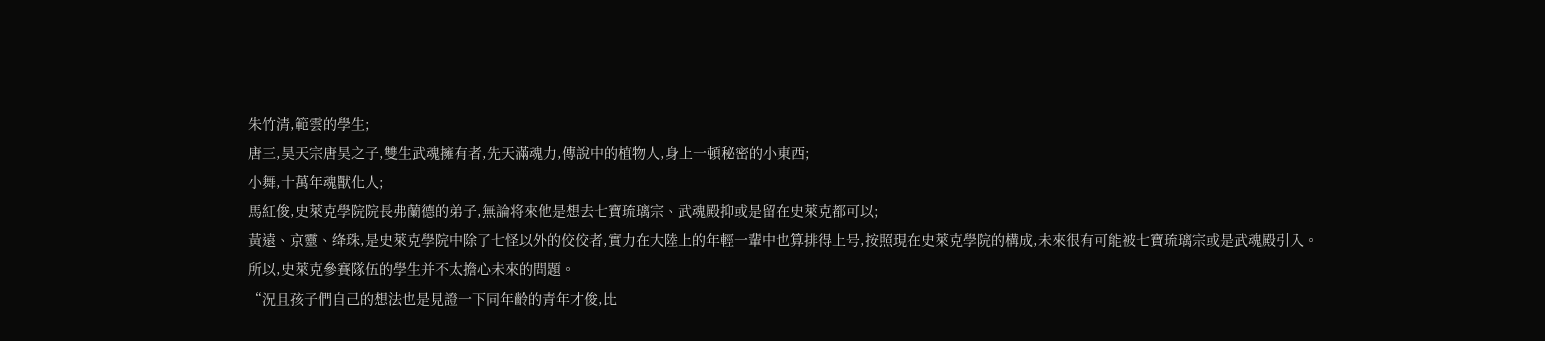朱竹清,範雲的學生;
唐三,昊天宗唐昊之子,雙生武魂擁有者,先天滿魂力,傳說中的植物人,身上一頓秘密的小東西;
小舞,十萬年魂獸化人;
馬紅俊,史萊克學院院長弗蘭德的弟子,無論将來他是想去七寶琉璃宗、武魂殿抑或是留在史萊克都可以;
黃遠、京靈、绛珠,是史萊克學院中除了七怪以外的佼佼者,實力在大陸上的年輕一輩中也算排得上号,按照現在史萊克學院的構成,未來很有可能被七寶琉璃宗或是武魂殿引入。
所以,史萊克參賽隊伍的學生并不太擔心未來的問題。
“況且孩子們自己的想法也是見證一下同年齡的青年才俊,比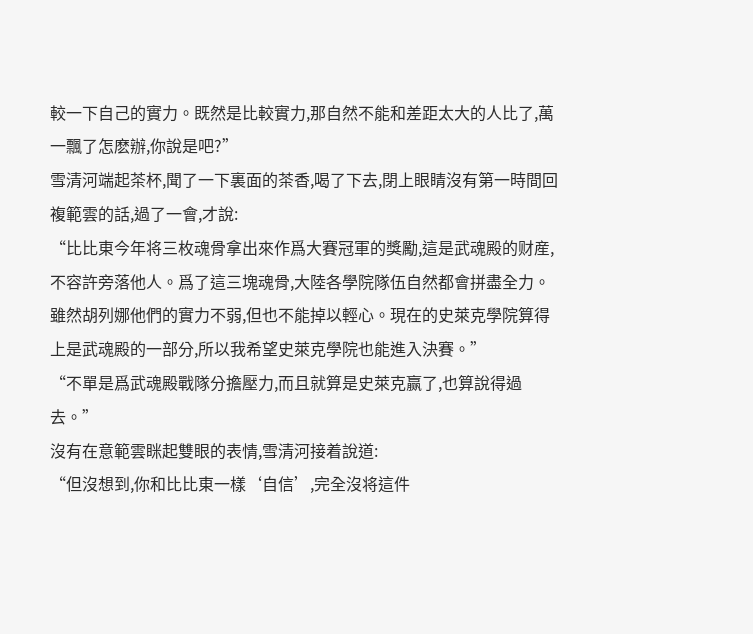較一下自己的實力。既然是比較實力,那自然不能和差距太大的人比了,萬一飄了怎麽辦,你說是吧?”
雪清河端起茶杯,聞了一下裏面的茶香,喝了下去,閉上眼睛沒有第一時間回複範雲的話,過了一會,才說:
“比比東今年将三枚魂骨拿出來作爲大賽冠軍的獎勵,這是武魂殿的财産,不容許旁落他人。爲了這三塊魂骨,大陸各學院隊伍自然都會拼盡全力。雖然胡列娜他們的實力不弱,但也不能掉以輕心。現在的史萊克學院算得上是武魂殿的一部分,所以我希望史萊克學院也能進入決賽。”
“不單是爲武魂殿戰隊分擔壓力,而且就算是史萊克赢了,也算說得過去。”
沒有在意範雲眯起雙眼的表情,雪清河接着說道:
“但沒想到,你和比比東一樣‘自信’,完全沒将這件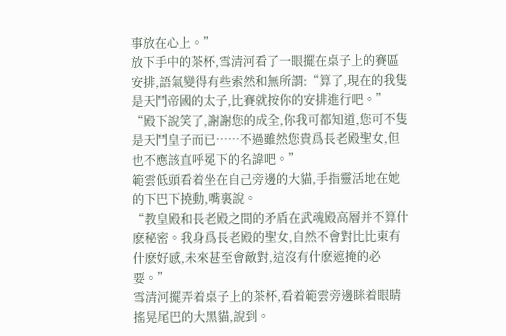事放在心上。”
放下手中的茶杯,雪清河看了一眼擺在桌子上的賽區安排,語氣變得有些索然和無所謂:“算了,現在的我隻是天鬥帝國的太子,比賽就按你的安排進行吧。”
“殿下說笑了,謝謝您的成全,你我可都知道,您可不隻是天鬥皇子而已……不過雖然您貴爲長老殿聖女,但也不應該直呼冕下的名諱吧。”
範雲低頭看着坐在自己旁邊的大貓,手指靈活地在她的下巴下撓動,嘴裏說。
“教皇殿和長老殿之間的矛盾在武魂殿高層并不算什麽秘密。我身爲長老殿的聖女,自然不會對比比東有什麽好感,未來甚至會敵對,這沒有什麽遮掩的必要。”
雪清河擺弄着桌子上的茶杯,看着範雲旁邊眯着眼睛搖晃尾巴的大黑貓,說到。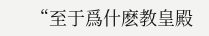“至于爲什麽教皇殿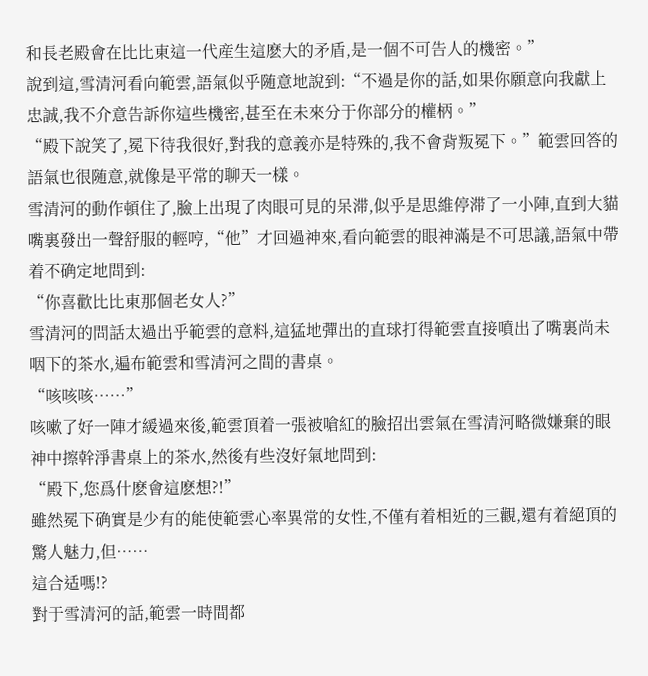和長老殿會在比比東這一代産生這麽大的矛盾,是一個不可告人的機密。”
說到這,雪清河看向範雲,語氣似乎随意地說到:“不過是你的話,如果你願意向我獻上忠誠,我不介意告訴你這些機密,甚至在未來分于你部分的權柄。”
“殿下說笑了,冕下待我很好,對我的意義亦是特殊的,我不會背叛冕下。”範雲回答的語氣也很随意,就像是平常的聊天一樣。
雪清河的動作頓住了,臉上出現了肉眼可見的呆滞,似乎是思維停滞了一小陣,直到大貓嘴裏發出一聲舒服的輕哼,“他”才回過神來,看向範雲的眼神滿是不可思議,語氣中帶着不确定地問到:
“你喜歡比比東那個老女人?”
雪清河的問話太過出乎範雲的意料,這猛地彈出的直球打得範雲直接噴出了嘴裏尚未咽下的茶水,遍布範雲和雪清河之間的書桌。
“咳咳咳……”
咳嗽了好一陣才緩過來後,範雲頂着一張被嗆紅的臉招出雲氣在雪清河略微嫌棄的眼神中擦幹淨書桌上的茶水,然後有些沒好氣地問到:
“殿下,您爲什麽會這麽想?!”
雖然冕下确實是少有的能使範雲心率異常的女性,不僅有着相近的三觀,還有着絕頂的驚人魅力,但……
這合适嗎!?
對于雪清河的話,範雲一時間都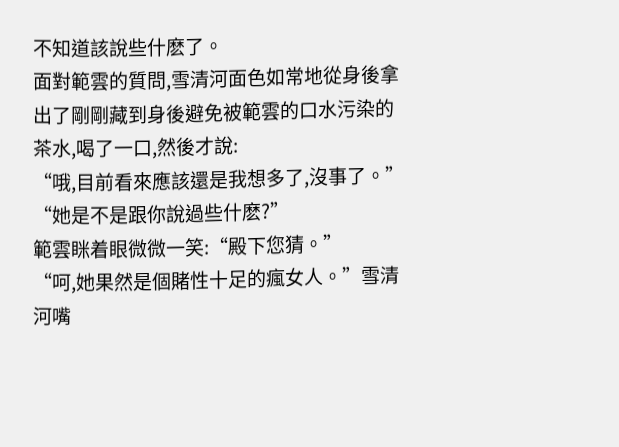不知道該說些什麽了。
面對範雲的質問,雪清河面色如常地從身後拿出了剛剛藏到身後避免被範雲的口水污染的茶水,喝了一口,然後才說:
“哦,目前看來應該還是我想多了,沒事了。”
“她是不是跟你說過些什麽?”
範雲眯着眼微微一笑:“殿下您猜。”
“呵,她果然是個賭性十足的瘋女人。”雪清河嘴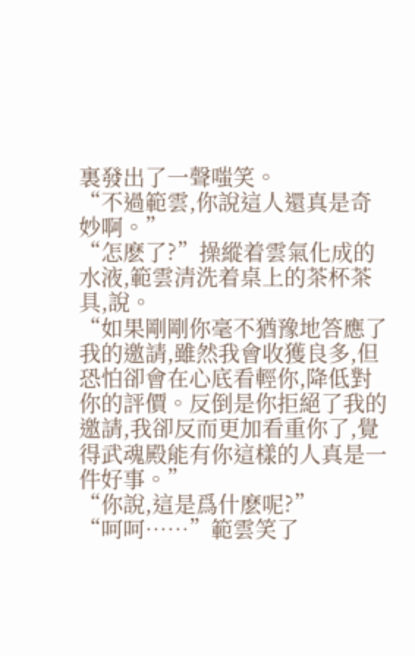裏發出了一聲嗤笑。
“不過範雲,你說這人還真是奇妙啊。”
“怎麽了?”操縱着雲氣化成的水液,範雲清洗着桌上的茶杯茶具,說。
“如果剛剛你毫不猶豫地答應了我的邀請,雖然我會收獲良多,但恐怕卻會在心底看輕你,降低對你的評價。反倒是你拒絕了我的邀請,我卻反而更加看重你了,覺得武魂殿能有你這樣的人真是一件好事。”
“你說,這是爲什麽呢?”
“呵呵……”範雲笑了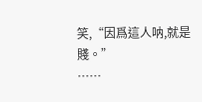笑,“因爲這人呐,就是賤。”
……